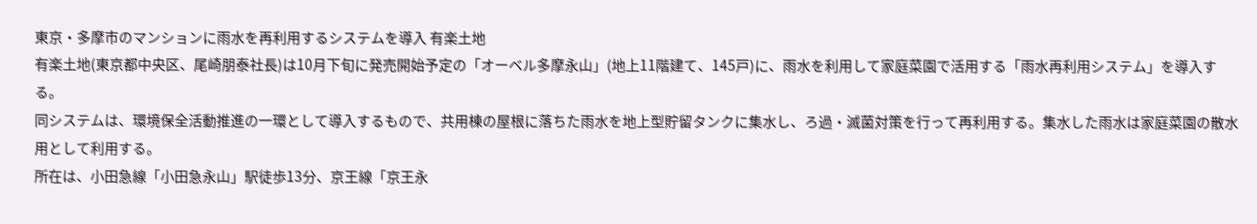東京・多摩市のマンションに雨水を再利用するシステムを導入 有楽土地
有楽土地(東京都中央区、尾崎朋泰社長)は10月下旬に発売開始予定の「オーベル多摩永山」(地上11階建て、145戸)に、雨水を利用して家庭菜園で活用する「雨水再利用システム」を導入する。
同システムは、環境保全活動推進の一環として導入するもので、共用棟の屋根に落ちた雨水を地上型貯留タンクに集水し、ろ過・滅菌対策を行って再利用する。集水した雨水は家庭菜園の散水用として利用する。
所在は、小田急線「小田急永山」駅徒歩13分、京王線「京王永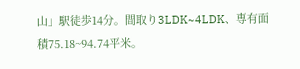山」駅徒歩14分。間取り3LDK~4LDK、専有面積75.18~94.74平米。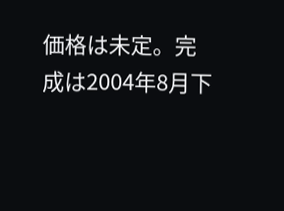価格は未定。完成は2004年8月下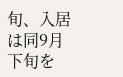旬、入居は同9月下旬を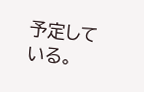予定している。